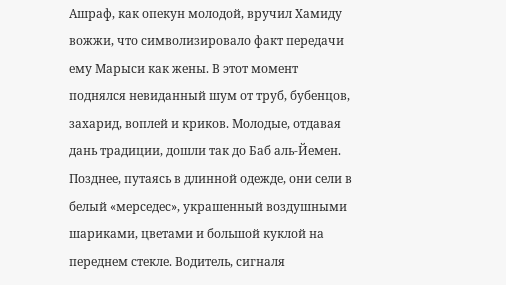Ашраф, как опекун молодой, вручил Хамиду вожжи, что символизировало факт передачи ему Марыси как жены. В этот момент поднялся невиданный шум от труб, бубенцов, захарид, воплей и криков. Молодые, отдавая дань традиции, дошли так до Баб аль-Йемен. Позднее, путаясь в длинной одежде, они сели в белый «мерседес», украшенный воздушными шариками, цветами и большой куклой на переднем стекле. Водитель, сигналя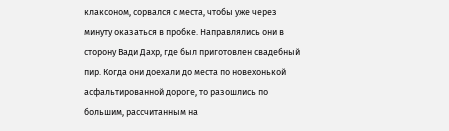клаксоном, сорвался с места, чтобы уже через минуту оказаться в пробке. Направлялись они в сторону Вади Дахр, где был приготовлен свадебный пир. Когда они доехали до места по новехонькой асфальтированной дороге, то разошлись по большим, рассчитанным на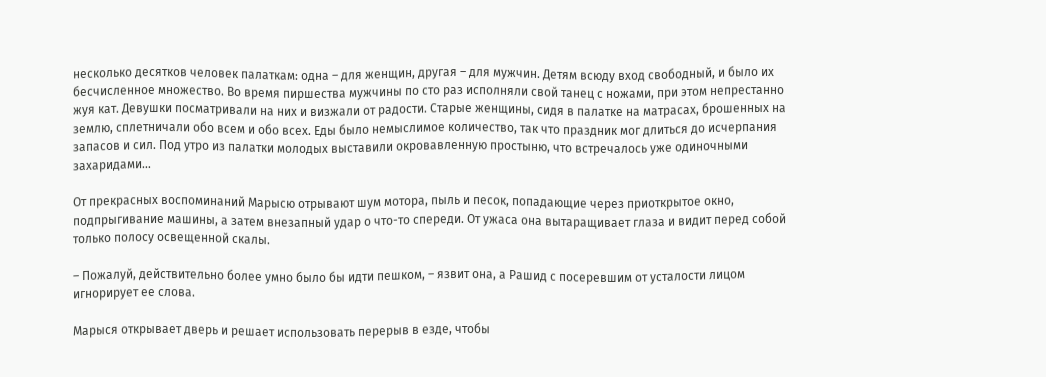несколько десятков человек палаткам: одна – для женщин, другая – для мужчин. Детям всюду вход свободный, и было их бесчисленное множество. Во время пиршества мужчины по сто раз исполняли свой танец с ножами, при этом непрестанно жуя кат. Девушки посматривали на них и визжали от радости. Старые женщины, сидя в палатке на матрасах, брошенных на землю, сплетничали обо всем и обо всех. Еды было немыслимое количество, так что праздник мог длиться до исчерпания запасов и сил. Под утро из палатки молодых выставили окровавленную простыню, что встречалось уже одиночными захаридами…

От прекрасных воспоминаний Марысю отрывают шум мотора, пыль и песок, попадающие через приоткрытое окно, подпрыгивание машины, а затем внезапный удар о что-то спереди. От ужаса она вытаращивает глаза и видит перед собой только полосу освещенной скалы.

– Пожалуй, действительно более умно было бы идти пешком, – язвит она, а Рашид с посеревшим от усталости лицом игнорирует ее слова.

Марыся открывает дверь и решает использовать перерыв в езде, чтобы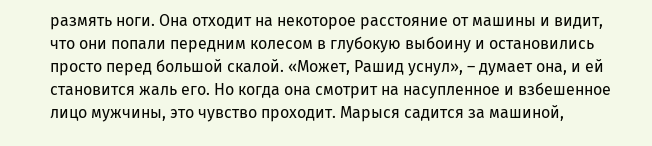размять ноги. Она отходит на некоторое расстояние от машины и видит, что они попали передним колесом в глубокую выбоину и остановились просто перед большой скалой. «Может, Рашид уснул», – думает она, и ей становится жаль его. Но когда она смотрит на насупленное и взбешенное лицо мужчины, это чувство проходит. Марыся садится за машиной,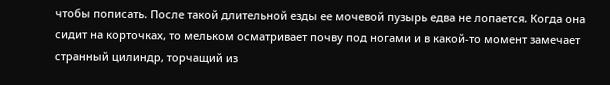чтобы пописать. После такой длительной езды ее мочевой пузырь едва не лопается. Когда она сидит на корточках, то мельком осматривает почву под ногами и в какой-то момент замечает странный цилиндр, торчащий из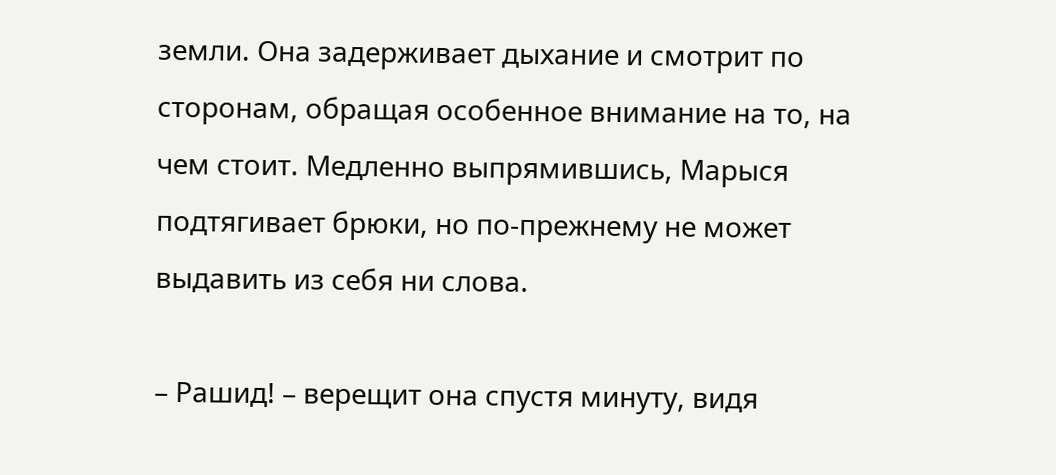земли. Она задерживает дыхание и смотрит по сторонам, обращая особенное внимание на то, на чем стоит. Медленно выпрямившись, Марыся подтягивает брюки, но по-прежнему не может выдавить из себя ни слова.

– Рашид! – верещит она спустя минуту, видя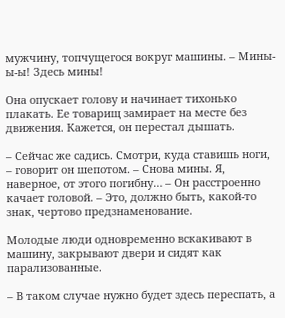мужчину, топчущегося вокруг машины. – Мины-ы-ы! Здесь мины!

Она опускает голову и начинает тихонько плакать. Ее товарищ замирает на месте без движения. Кажется, он перестал дышать.

– Сейчас же садись. Смотри, куда ставишь ноги, – говорит он шепотом. – Снова мины. Я, наверное, от этого погибну… – Он расстроенно качает головой. – Это, должно быть, какой-то знак, чертово предзнаменование.

Молодые люди одновременно вскакивают в машину, закрывают двери и сидят как парализованные.

– В таком случае нужно будет здесь переспать, а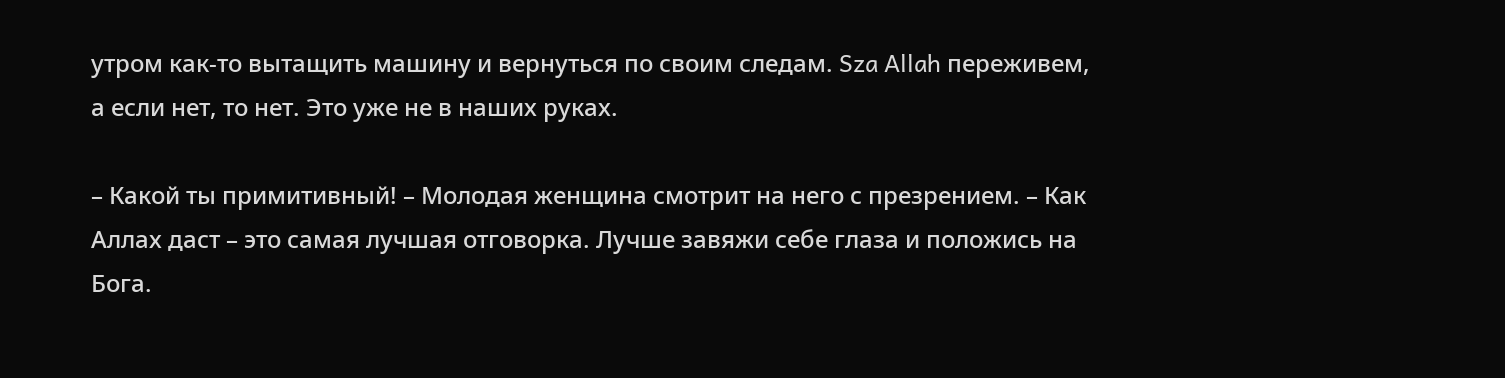утром как-то вытащить машину и вернуться по своим следам. Sza Allah переживем, а если нет, то нет. Это уже не в наших руках.

– Какой ты примитивный! – Молодая женщина смотрит на него с презрением. – Как Аллах даст – это самая лучшая отговорка. Лучше завяжи себе глаза и положись на Бога.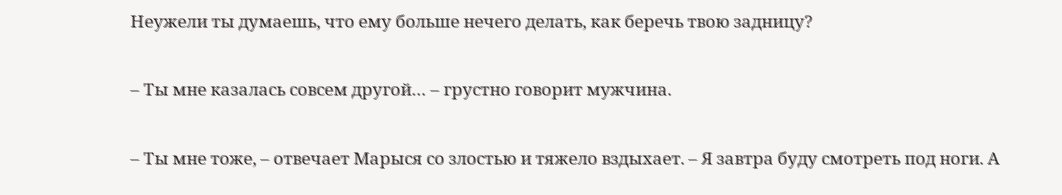Неужели ты думаешь, что ему больше нечего делать, как беречь твою задницу?

– Ты мне казалась совсем другой… – грустно говорит мужчина.

– Ты мне тоже, – отвечает Марыся со злостью и тяжело вздыхает. – Я завтра буду смотреть под ноги. А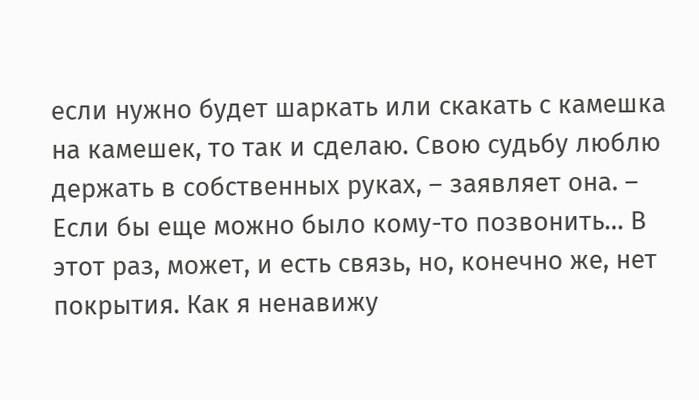если нужно будет шаркать или скакать с камешка на камешек, то так и сделаю. Свою судьбу люблю держать в собственных руках, – заявляет она. – Если бы еще можно было кому-то позвонить… В этот раз, может, и есть связь, но, конечно же, нет покрытия. Как я ненавижу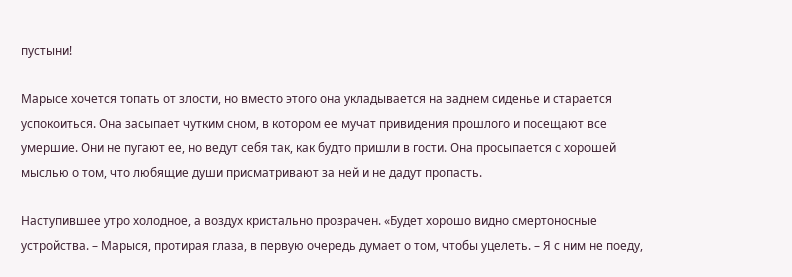пустыни!

Марысе хочется топать от злости, но вместо этого она укладывается на заднем сиденье и старается успокоиться. Она засыпает чутким сном, в котором ее мучат привидения прошлого и посещают все умершие. Они не пугают ее, но ведут себя так, как будто пришли в гости. Она просыпается с хорошей мыслью о том, что любящие души присматривают за ней и не дадут пропасть.

Наступившее утро холодное, а воздух кристально прозрачен. «Будет хорошо видно смертоносные устройства. – Марыся, протирая глаза, в первую очередь думает о том, чтобы уцелеть. – Я с ним не поеду,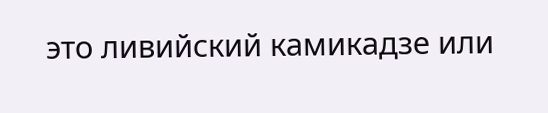это ливийский камикадзе или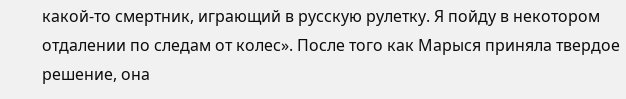какой-то смертник, играющий в русскую рулетку. Я пойду в некотором отдалении по следам от колес». После того как Марыся приняла твердое решение, она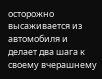осторожно высаживается из автомобиля и делает два шага к своему вчерашнему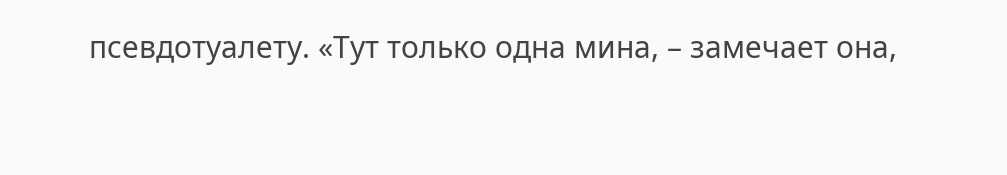псевдотуалету. «Тут только одна мина, – замечает она,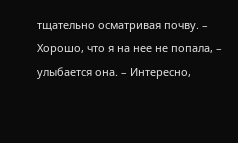тщательно осматривая почву. – Хорошо, что я на нее не попала, – улыбается она. – Интересно,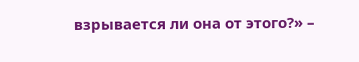взрывается ли она от этого?» –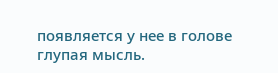появляется у нее в голове глупая мысль.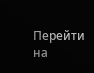Перейти на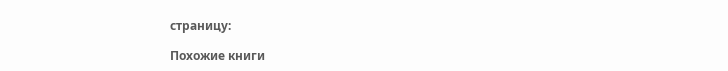страницу:

Похожие книги